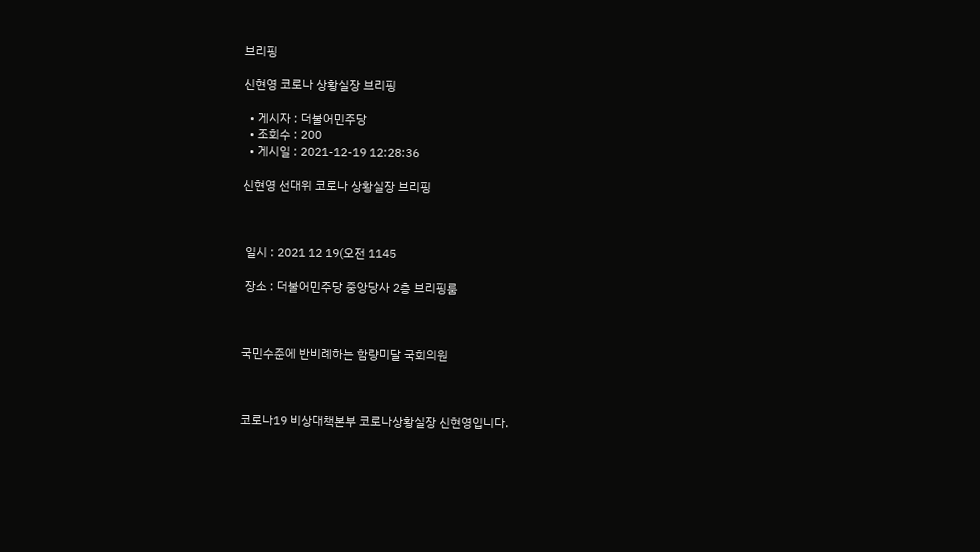브리핑

신현영 코로나 상황실장 브리핑

  • 게시자 : 더불어민주당
  • 조회수 : 200
  • 게시일 : 2021-12-19 12:28:36

신현영 선대위 코로나 상황실장 브리핑



 일시 : 2021 12 19(오전 1145

 장소 : 더불어민주당 중앙당사 2층 브리핑룸



국민수준에 반비례하는 함량미달 국회의원



코로나19 비상대책본부 코로나상황실장 신현영입니다.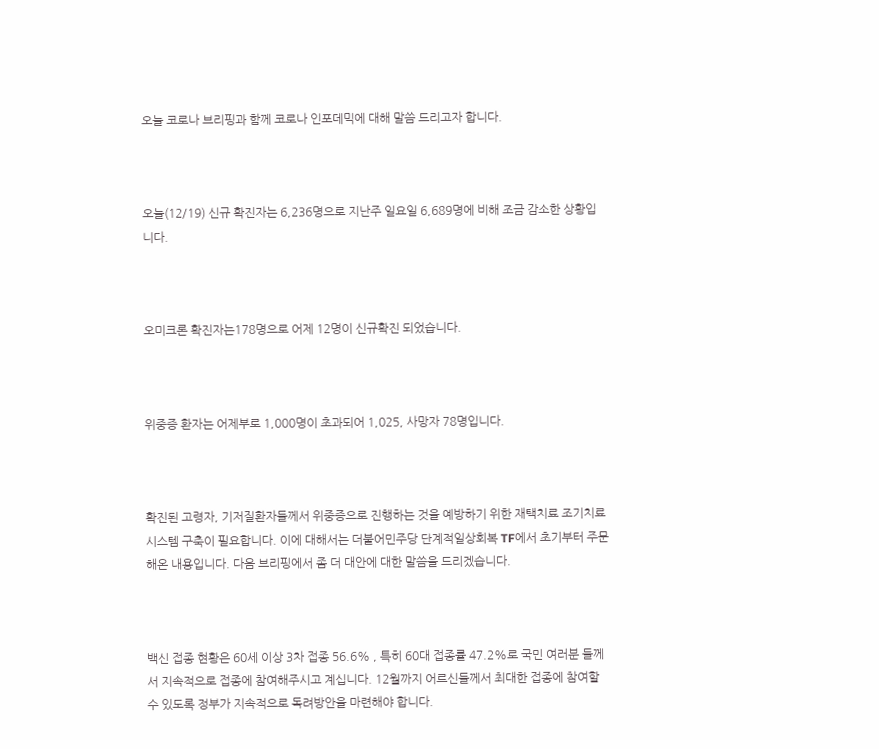오늘 코로나 브리핑과 함께 코로나 인포데믹에 대해 말씀 드리고자 합니다.



오늘(12/19) 신규 확진자는 6,236명으로 지난주 일요일 6,689명에 비해 조금 감소한 상황입니다.



오미크론 확진자는178명으로 어제 12명이 신규확진 되었습니다.



위중증 환자는 어제부로 1,000명이 초과되어 1,025, 사망자 78명입니다.



확진된 고령자, 기저질환자들께서 위중증으로 진행하는 것을 예방하기 위한 재택치료 조기치료 시스템 구축이 필요합니다. 이에 대해서는 더불어민주당 단계적일상회복 TF에서 초기부터 주문해온 내용입니다. 다음 브리핑에서 좀 더 대안에 대한 말씀을 드리겠습니다.



백신 접종 현황은 60세 이상 3차 접종 56.6% , 특히 60대 접종률 47.2%로 국민 여러분 들께서 지속적으로 접종에 참여해주시고 계십니다. 12월까지 어르신들께서 최대한 접종에 참여할 수 있도록 정부가 지속적으로 독려방안을 마련해야 합니다.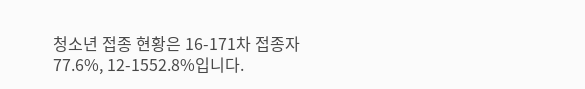청소년 접종 현황은 16-171차 접종자 77.6%, 12-1552.8%입니다.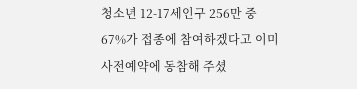청소년 12-17세인구 256만 중 67%가 접종에 참여하겠다고 이미 사전예약에 동참해 주셨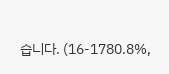습니다. (16-1780.8%,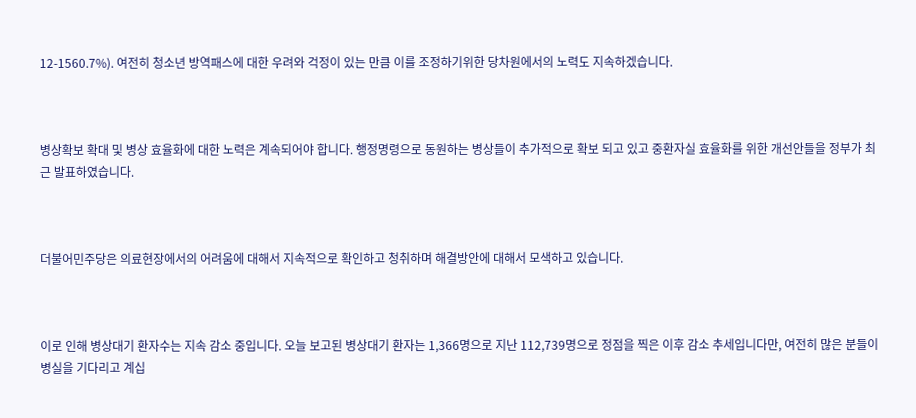12-1560.7%). 여전히 청소년 방역패스에 대한 우려와 걱정이 있는 만큼 이를 조정하기위한 당차원에서의 노력도 지속하겠습니다.



병상확보 확대 및 병상 효율화에 대한 노력은 계속되어야 합니다. 행정명령으로 동원하는 병상들이 추가적으로 확보 되고 있고 중환자실 효율화를 위한 개선안들을 정부가 최근 발표하였습니다.



더불어민주당은 의료현장에서의 어려움에 대해서 지속적으로 확인하고 청취하며 해결방안에 대해서 모색하고 있습니다.



이로 인해 병상대기 환자수는 지속 감소 중입니다. 오늘 보고된 병상대기 환자는 1,366명으로 지난 112,739명으로 정점을 찍은 이후 감소 추세입니다만, 여전히 많은 분들이 병실을 기다리고 계십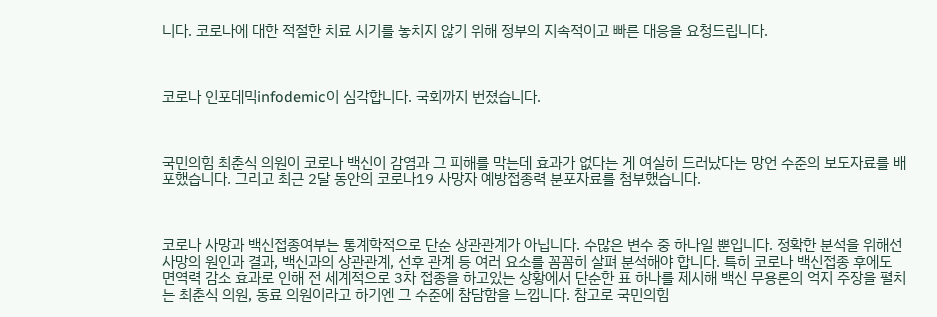니다. 코로나에 대한 적절한 치료 시기를 놓치지 않기 위해 정부의 지속적이고 빠른 대응을 요청드립니다.



코로나 인포데믹infodemic이 심각합니다. 국회까지 번졌습니다.



국민의힘 최춘식 의원이 코로나 백신이 감염과 그 피해를 막는데 효과가 없다는 게 여실히 드러났다는 망언 수준의 보도자료를 배포했습니다. 그리고 최근 2달 동안의 코로나19 사망자 예방접종력 분포자료를 첨부했습니다.



코로나 사망과 백신접종여부는 통계학적으로 단순 상관관계가 아닙니다. 수많은 변수 중 하나일 뿐입니다. 정확한 분석을 위해선 사망의 원인과 결과, 백신과의 상관관계, 선후 관계 등 여러 요소를 꼼꼼히 살펴 분석해야 합니다. 특히 코로나 백신접종 후에도 면역력 감소 효과로 인해 전 세계적으로 3차 접종을 하고있는 상황에서 단순한 표 하나를 제시해 백신 무용론의 억지 주장을 펼치는 최춘식 의원, 동료 의원이라고 하기엔 그 수준에 참담함을 느낍니다. 참고로 국민의힘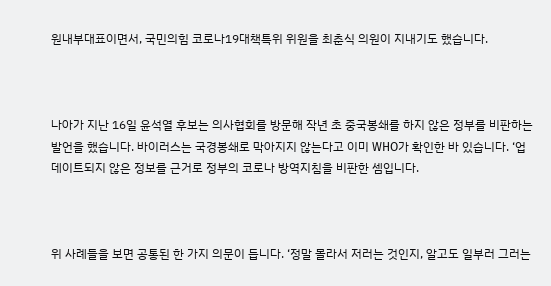원내부대표이면서, 국민의힘 코로나19대책특위 위원을 최춘식 의원이 지내기도 했습니다.



나아가 지난 16일 윤석열 후보는 의사협회를 방문해 작년 초 중국봉쇄를 하지 않은 정부를 비판하는 발언을 했습니다. 바이러스는 국경봉쇄로 막아지지 않는다고 이미 WHO가 확인한 바 있습니다. ‘업데이트되지 않은 정보를 근거로 정부의 코로나 방역지침을 비판한 셈입니다.



위 사례들을 보면 공통된 한 가지 의문이 듭니다. ‘정말 몰라서 저러는 것인지, 알고도 일부러 그러는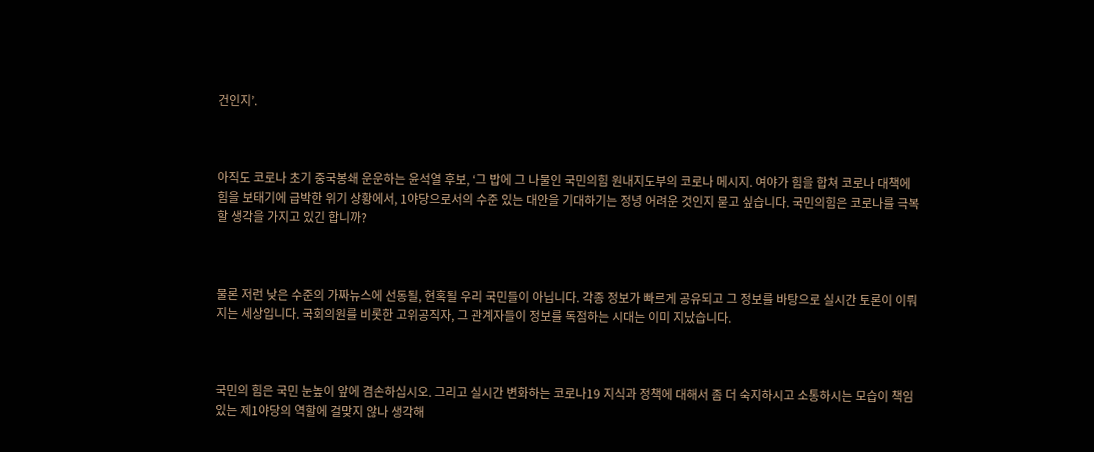건인지’.



아직도 코로나 초기 중국봉쇄 운운하는 윤석열 후보, ‘그 밥에 그 나물인 국민의힘 원내지도부의 코로나 메시지. 여야가 힘을 합쳐 코로나 대책에 힘을 보태기에 급박한 위기 상황에서, 1야당으로서의 수준 있는 대안을 기대하기는 정녕 어려운 것인지 묻고 싶습니다. 국민의힘은 코로나를 극복할 생각을 가지고 있긴 합니까?



물론 저런 낮은 수준의 가짜뉴스에 선동될, 현혹될 우리 국민들이 아닙니다. 각종 정보가 빠르게 공유되고 그 정보를 바탕으로 실시간 토론이 이뤄지는 세상입니다. 국회의원를 비롯한 고위공직자, 그 관계자들이 정보를 독점하는 시대는 이미 지났습니다.



국민의 힘은 국민 눈높이 앞에 겸손하십시오. 그리고 실시간 변화하는 코로나19 지식과 정책에 대해서 좀 더 숙지하시고 소통하시는 모습이 책임 있는 제1야당의 역할에 걸맞지 않나 생각해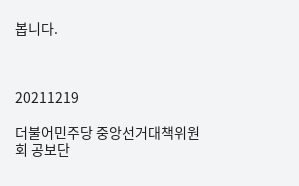봅니다.



20211219

더불어민주당 중앙선거대책위원회 공보단